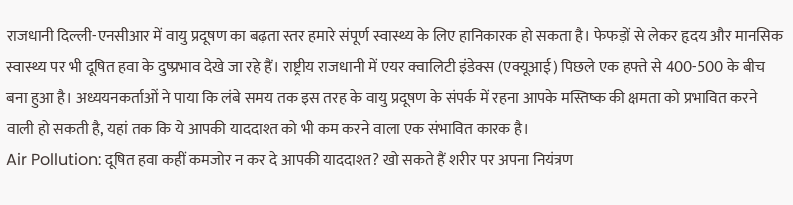राजधानी दिल्ली-एनसीआर में वायु प्रदूषण का बढ़ता स्तर हमारे संपूर्ण स्वास्थ्य के लिए हानिकारक हो सकता है। फेफड़ों से लेकर हृदय और मानसिक स्वास्थ्य पर भी दूषित हवा के दुष्प्रभाव देखे जा रहे हैं। राष्ट्रीय राजधानी में एयर क्वालिटी इंडेक्स (एक्यूआई) पिछले एक हफ्ते से 400-500 के बीच बना हुआ है। अध्ययनकर्ताओं ने पाया कि लंबे समय तक इस तरह के वायु प्रदूषण के संपर्क में रहना आपके मस्तिष्क की क्षमता को प्रभावित करने वाली हो सकती है, यहां तक कि ये आपकी याददाश्त को भी कम करने वाला एक संभावित कारक है।
Air Pollution: दूषित हवा कहीं कमजोर न कर दे आपकी याददाश्त? खो सकते हैं शरीर पर अपना नियंत्रण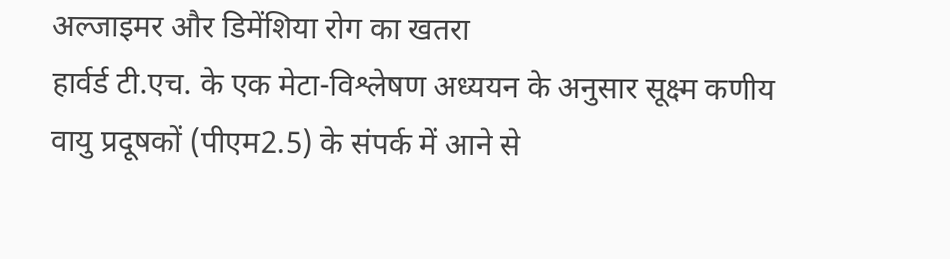अल्जाइमर और डिमेंशिया रोग का खतरा
हार्वर्ड टी.एच. के एक मेटा-विश्लेषण अध्ययन के अनुसार सूक्ष्म कणीय वायु प्रदूषकों (पीएम2.5) के संपर्क में आने से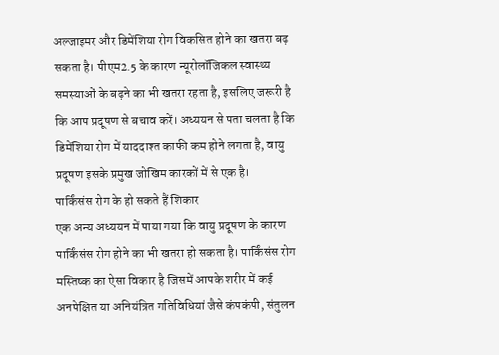अल्जाइमर और डिमेंशिया रोग विकसित होने का खतरा बढ़ सकता है। पीएम2.5 के कारण न्यूरोलॉजिकल स्वास्थ्य समस्याओं के बढ़ने का भी खतरा रहता है, इसलिए जरूरी है कि आप प्रदूषण से बचाव करें। अध्ययन से पता चलता है कि डिमेंशिया रोग में याददाश्त काफी कम होने लगता है, वायु प्रदूषण इसके प्रमुख जोखिम कारकों में से एक है।
पार्किंसंस रोग के हो सकते हैं शिकार
एक अन्य अध्ययन में पाया गया कि वायु प्रदूषण के कारण पार्किंसंस रोग होने का भी खतरा हो सकता है। पार्किंसंस रोग मस्तिष्क का ऐसा विकार है जिसमें आपके शरीर में कई अनपेक्षित या अनियंत्रित गतिविधियां जैसे कंपकंपी, संतुलन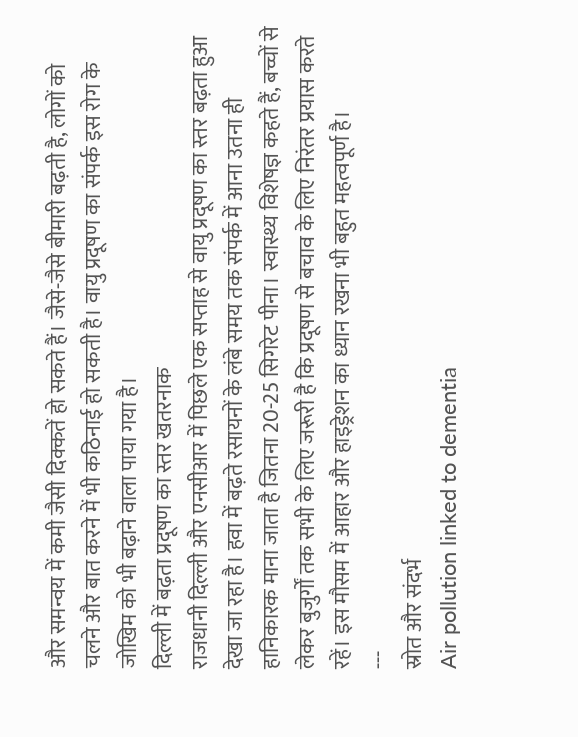और समन्वय में कमी जैसी दिक्कतें हो सकते हैं। जैसे-जैसे बीमारी बढ़ती है, लोगों को चलने और बात करने में भी कठिनाई हो सकती है। वायु प्रदूषण का संपर्क इस रोग के जोखिम को भी बढ़ाने वाला पाया गया है।
दिल्ली में बढ़ता प्रदूषण का स्तर खतरनाक
राजधानी दिल्ली और एनसीआर में पिछले एक सप्ताह से वायु प्रदूषण का स्तर बढ़ता हुआ देखा जा रहा है। हवा में बढ़ते रसायनों के लंबे समय तक संपर्क में आना उतना ही हानिकारक माना जाता है जितना 20-25 सिगरेट पीना। स्वास्थ्य विशेषज्ञ कहते हैं, बच्चों से लेकर बुजुर्गों तक सभी के लिए जरूरी है कि प्रदूषण से बचाव के लिए निरंतर प्रयास करते रहें। इस मौसम में आहार और हाइड्रेशन का ध्यान रखना भी बहुत महत्वपूर्ण है।
---
स्रोत और संदर्भ
Air pollution linked to dementia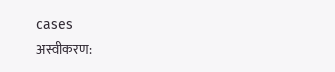cases
अस्वीकरण: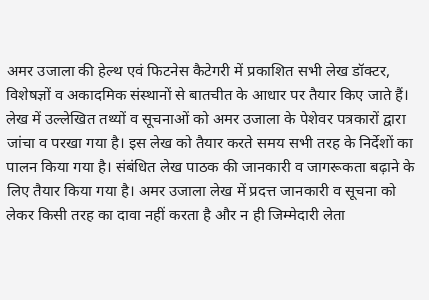अमर उजाला की हेल्थ एवं फिटनेस कैटेगरी में प्रकाशित सभी लेख डॉक्टर, विशेषज्ञों व अकादमिक संस्थानों से बातचीत के आधार पर तैयार किए जाते हैं। लेख में उल्लेखित तथ्यों व सूचनाओं को अमर उजाला के पेशेवर पत्रकारों द्वारा जांचा व परखा गया है। इस लेख को तैयार करते समय सभी तरह के निर्देशों का पालन किया गया है। संबंधित लेख पाठक की जानकारी व जागरूकता बढ़ाने के लिए तैयार किया गया है। अमर उजाला लेख में प्रदत्त जानकारी व सूचना को लेकर किसी तरह का दावा नहीं करता है और न ही जिम्मेदारी लेता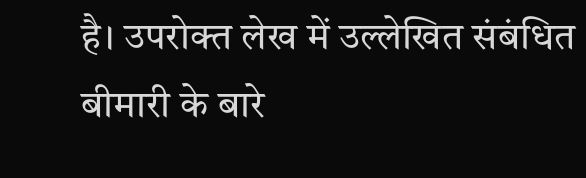है। उपरोक्त लेख में उल्लेखित संबंधित बीमारी के बारे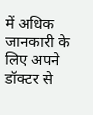में अधिक जानकारी के लिए अपने डॉक्टर से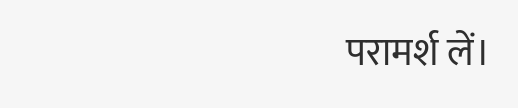परामर्श लें।